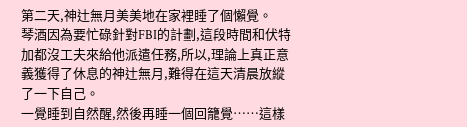第二天,神辻無月美美地在家裡睡了個懶覺。
琴酒因為要忙碌針對FBI的計劃,這段時間和伏特加都沒工夫來給他派遣任務,所以,理論上真正意義獲得了休息的神辻無月,難得在這天清晨放縱了一下自己。
一覺睡到自然醒,然後再睡一個回籠覺……這樣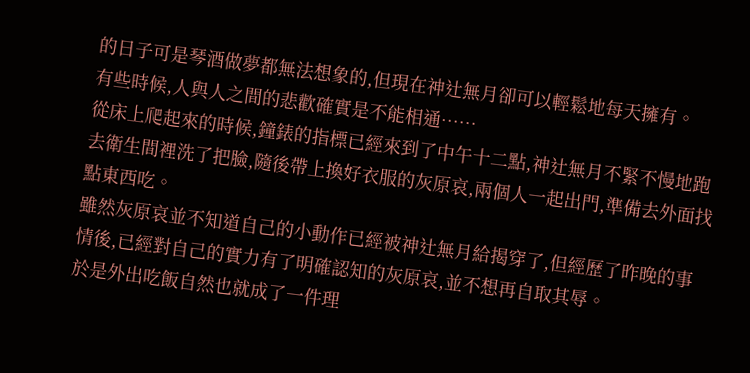的日子可是琴酒做夢都無法想象的,但現在神辻無月卻可以輕鬆地每天擁有。
有些時候,人與人之間的悲歡確實是不能相通……
從床上爬起來的時候,鐘錶的指標已經來到了中午十二點,神辻無月不緊不慢地跑去衛生間裡洗了把臉,隨後帶上換好衣服的灰原哀,兩個人一起出門,準備去外面找點東西吃。
雖然灰原哀並不知道自己的小動作已經被神辻無月給揭穿了,但經歷了昨晚的事情後,已經對自己的實力有了明確認知的灰原哀,並不想再自取其辱。
於是外出吃飯自然也就成了一件理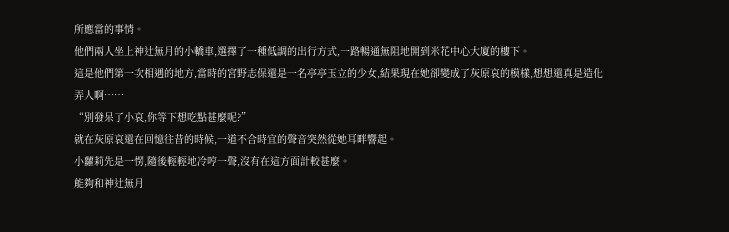所應當的事情。
他們兩人坐上神辻無月的小轎車,選擇了一種低調的出行方式,一路暢通無阻地開到米花中心大廈的樓下。
這是他們第一次相遇的地方,當時的宮野志保還是一名亭亭玉立的少女,結果現在她卻變成了灰原哀的模樣,想想還真是造化弄人啊……
“別發呆了小哀,你等下想吃點甚麼呢?”
就在灰原哀還在回憶往昔的時候,一道不合時宜的聲音突然從她耳畔響起。
小蘿莉先是一愣,隨後輕輕地冷哼一聲,沒有在這方面計較甚麼。
能夠和神辻無月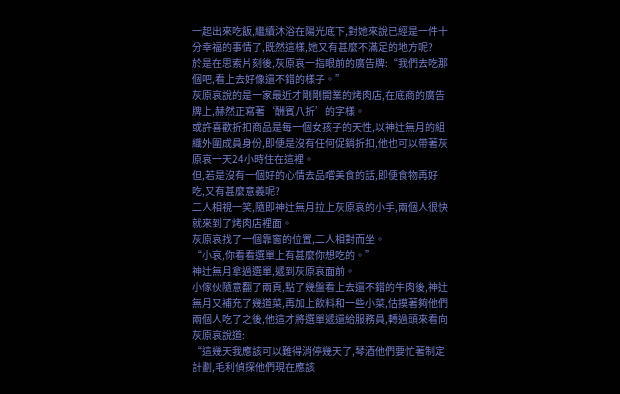一起出來吃飯,繼續沐浴在陽光底下,對她來說已經是一件十分幸福的事情了,既然這樣,她又有甚麼不滿足的地方呢?
於是在思索片刻後,灰原哀一指眼前的廣告牌:“我們去吃那個吧,看上去好像還不錯的樣子。”
灰原哀說的是一家最近才剛剛開業的烤肉店,在底商的廣告牌上,赫然正寫著‘酬賓八折’的字樣。
或許喜歡折扣商品是每一個女孩子的天性,以神辻無月的組織外圍成員身份,即便是沒有任何促銷折扣,他也可以帶著灰原哀一天24小時住在這裡。
但,若是沒有一個好的心情去品嚐美食的話,即便食物再好吃,又有甚麼意義呢?
二人相視一笑,隨即神辻無月拉上灰原哀的小手,兩個人很快就來到了烤肉店裡面。
灰原哀找了一個靠窗的位置,二人相對而坐。
“小哀,你看看選單上有甚麼你想吃的。”
神辻無月拿過選單,遞到灰原哀面前。
小傢伙隨意翻了兩頁,點了幾盤看上去還不錯的牛肉後,神辻無月又補充了幾道菜,再加上飲料和一些小菜,估摸著夠他們兩個人吃了之後,他這才將選單遞還給服務員,轉過頭來看向灰原哀說道:
“這幾天我應該可以難得消停幾天了,琴酒他們要忙著制定計劃,毛利偵探他們現在應該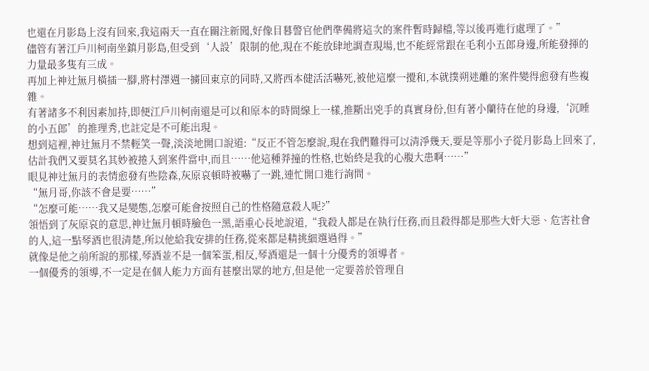也還在月影島上沒有回來,我這兩天一直在關注新聞,好像目暮警官他們準備將這次的案件暫時歸檔,等以後再進行處理了。”
儘管有著江戶川柯南坐鎮月影島,但受到‘人設’限制的他,現在不能放肆地調查現場,也不能經常跟在毛利小五郎身邊,所能發揮的力量最多隻有三成。
再加上神辻無月橫插一腳,將村澤週一擄回東京的同時,又將西本健活活嚇死,被他這麼一攪和,本就撲朔迷離的案件變得愈發有些複雜。
有著諸多不利因素加持,即便江戶川柯南還是可以和原本的時間線上一樣,推斷出兇手的真實身份,但有著小蘭待在他的身邊,‘沉睡的小五郎’的推理秀,也註定是不可能出現。
想到這裡,神辻無月不禁輕笑一聲,淡淡地開口說道:“反正不管怎麼說,現在我們難得可以清淨幾天,要是等那小子從月影島上回來了,估計我們又要莫名其妙被捲入到案件當中,而且……他這種莽撞的性格,也始終是我的心腹大患啊……”
眼見神辻無月的表情愈發有些陰森,灰原哀頓時被嚇了一跳,連忙開口進行詢問。
“無月哥,你該不會是要……”
“怎麼可能……我又是變態,怎麼可能會按照自己的性格隨意殺人呢?”
領悟到了灰原哀的意思,神辻無月頓時臉色一黑,語重心長地說道,“我殺人都是在執行任務,而且殺得都是那些大奸大惡、危害社會的人,這一點琴酒也很清楚,所以他給我安排的任務,從來都是精挑細選過得。”
就像是他之前所說的那樣,琴酒並不是一個笨蛋,相反,琴酒還是一個十分優秀的領導者。
一個優秀的領導,不一定是在個人能力方面有甚麼出眾的地方,但是他一定要善於管理自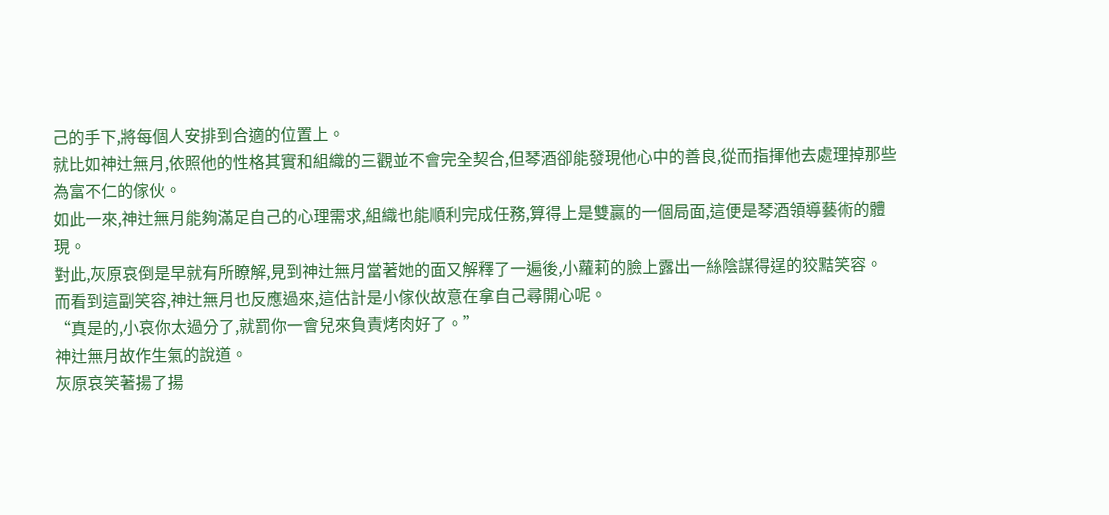己的手下,將每個人安排到合適的位置上。
就比如神辻無月,依照他的性格其實和組織的三觀並不會完全契合,但琴酒卻能發現他心中的善良,從而指揮他去處理掉那些為富不仁的傢伙。
如此一來,神辻無月能夠滿足自己的心理需求,組織也能順利完成任務,算得上是雙贏的一個局面,這便是琴酒領導藝術的體現。
對此,灰原哀倒是早就有所瞭解,見到神辻無月當著她的面又解釋了一遍後,小蘿莉的臉上露出一絲陰謀得逞的狡黠笑容。
而看到這副笑容,神辻無月也反應過來,這估計是小傢伙故意在拿自己尋開心呢。
“真是的,小哀你太過分了,就罰你一會兒來負責烤肉好了。”
神辻無月故作生氣的說道。
灰原哀笑著揚了揚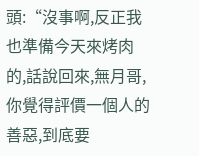頭:“沒事啊,反正我也準備今天來烤肉的,話說回來,無月哥,你覺得評價一個人的善惡,到底要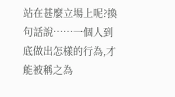站在甚麼立場上呢?換句話說……一個人到底做出怎樣的行為,才能被稱之為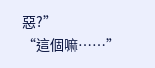惡?”
“這個嘛……”